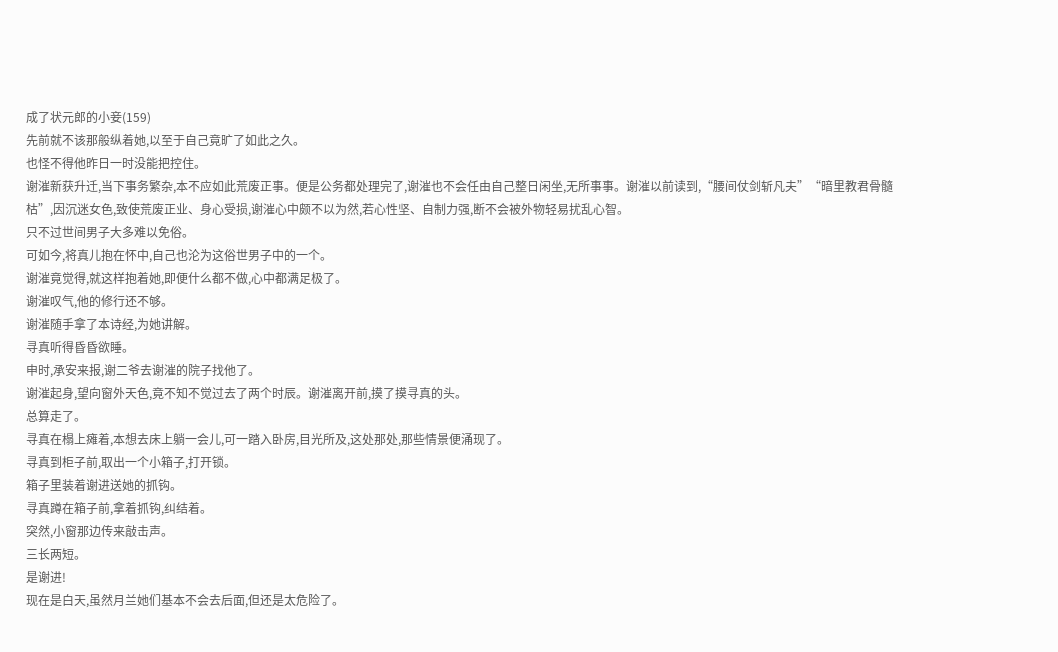成了状元郎的小妾(159)
先前就不该那般纵着她,以至于自己竟旷了如此之久。
也怪不得他昨日一时没能把控住。
谢漼新获升迁,当下事务繁杂,本不应如此荒废正事。便是公务都处理完了,谢漼也不会任由自己整日闲坐,无所事事。谢漼以前读到,“腰间仗剑斩凡夫”“暗里教君骨髓枯”,因沉迷女色,致使荒废正业、身心受损,谢漼心中颇不以为然,若心性坚、自制力强,断不会被外物轻易扰乱心智。
只不过世间男子大多难以免俗。
可如今,将真儿抱在怀中,自己也沦为这俗世男子中的一个。
谢漼竟觉得,就这样抱着她,即便什么都不做,心中都满足极了。
谢漼叹气,他的修行还不够。
谢漼随手拿了本诗经,为她讲解。
寻真听得昏昏欲睡。
申时,承安来报,谢二爷去谢漼的院子找他了。
谢漼起身,望向窗外天色,竟不知不觉过去了两个时辰。谢漼离开前,摸了摸寻真的头。
总算走了。
寻真在榻上瘫着,本想去床上躺一会儿,可一踏入卧房,目光所及,这处那处,那些情景便涌现了。
寻真到柜子前,取出一个小箱子,打开锁。
箱子里装着谢进送她的抓钩。
寻真蹲在箱子前,拿着抓钩,纠结着。
突然,小窗那边传来敲击声。
三长两短。
是谢进!
现在是白天,虽然月兰她们基本不会去后面,但还是太危险了。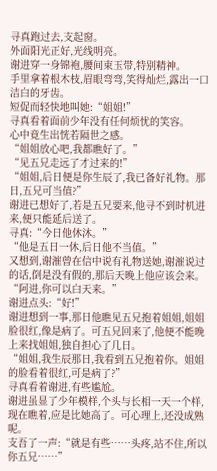寻真跑过去,支起窗。
外面阳光正好,光线明亮。
谢进穿一身锦袍,腰间束玉带,特别精神。
手里拿着根木枝,眉眼弯弯,笑得灿烂,露出一口洁白的牙齿。
短促而轻快地叫她:“姐姐!”
寻真看着面前少年没有任何烦忧的笑容。
心中竟生出恍若隔世之感。
“姐姐放心吧,我都瞧好了。”
“见五兄走远了才过来的!”
“姐姐,后日便是你生辰了,我已备好礼物。那日,五兄可当值?”
谢进已想好了,若是五兄要来,他寻不到时机进来,便只能延后送了。
寻真:“今日他休沐。”
“他是五日一休,后日他不当值。”
又想到,谢漼曾在信中说有礼物送她,谢漼说过的话,倒是没有假的,那后天晚上他应该会来。
“阿进,你可以白天来。”
谢进点头:“好!”
谢进想到一事,那日他瞧见五兄抱着姐姐,姐姐脸很红,像是病了。可五兄回来了,他便不能晚上来找姐姐,独自担心了几日。
“姐姐,我生辰那日,我看到五兄抱着你。姐姐的脸看着很红,可是病了?”
寻真看着谢进,有些尴尬。
谢进虽显了少年模样,个头与长相一天一个样,现在瞧着,应是比她高了。可心理上,还没成熟呢。
支吾了一声:“就是有些……头疼,站不住,所以你五兄……”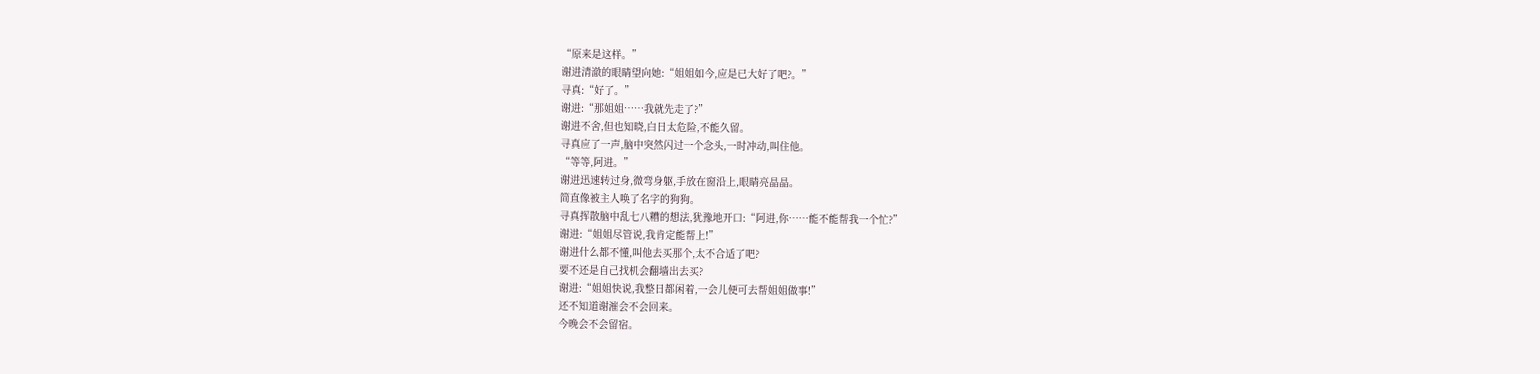“原来是这样。”
谢进清澈的眼睛望向她:“姐姐如今,应是已大好了吧?。”
寻真:“好了。”
谢进:“那姐姐……我就先走了?”
谢进不舍,但也知晓,白日太危险,不能久留。
寻真应了一声,脑中突然闪过一个念头,一时冲动,叫住他。
“等等,阿进。”
谢进迅速转过身,微弯身躯,手放在窗沿上,眼睛亮晶晶。
简直像被主人唤了名字的狗狗。
寻真挥散脑中乱七八糟的想法,犹豫地开口:“阿进,你……能不能帮我一个忙?”
谢进:“姐姐尽管说,我肯定能帮上!”
谢进什么都不懂,叫他去买那个,太不合适了吧?
要不还是自己找机会翻墙出去买?
谢进:“姐姐快说,我整日都闲着,一会儿便可去帮姐姐做事!”
还不知道谢漼会不会回来。
今晚会不会留宿。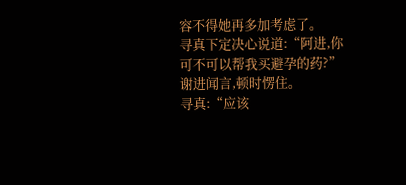容不得她再多加考虑了。
寻真下定决心说道:“阿进,你可不可以帮我买避孕的药?”
谢进闻言,顿时愣住。
寻真:“应该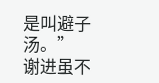是叫避子汤。”
谢进虽不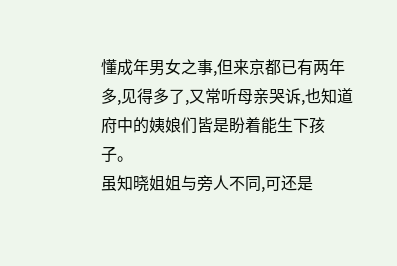懂成年男女之事,但来京都已有两年多,见得多了,又常听母亲哭诉,也知道府中的姨娘们皆是盼着能生下孩子。
虽知晓姐姐与旁人不同,可还是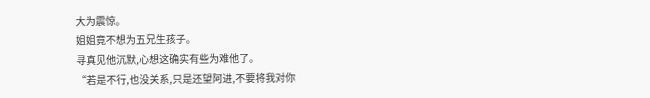大为震惊。
姐姐竟不想为五兄生孩子。
寻真见他沉默,心想这确实有些为难他了。
“若是不行,也没关系,只是还望阿进,不要将我对你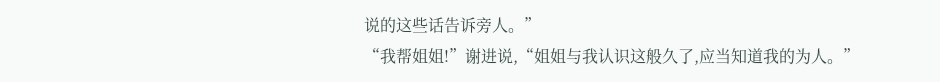说的这些话告诉旁人。”
“我帮姐姐!”谢进说,“姐姐与我认识这般久了,应当知道我的为人。”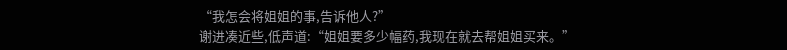“我怎会将姐姐的事,告诉他人?”
谢进凑近些,低声道:“姐姐要多少幅药,我现在就去帮姐姐买来。”